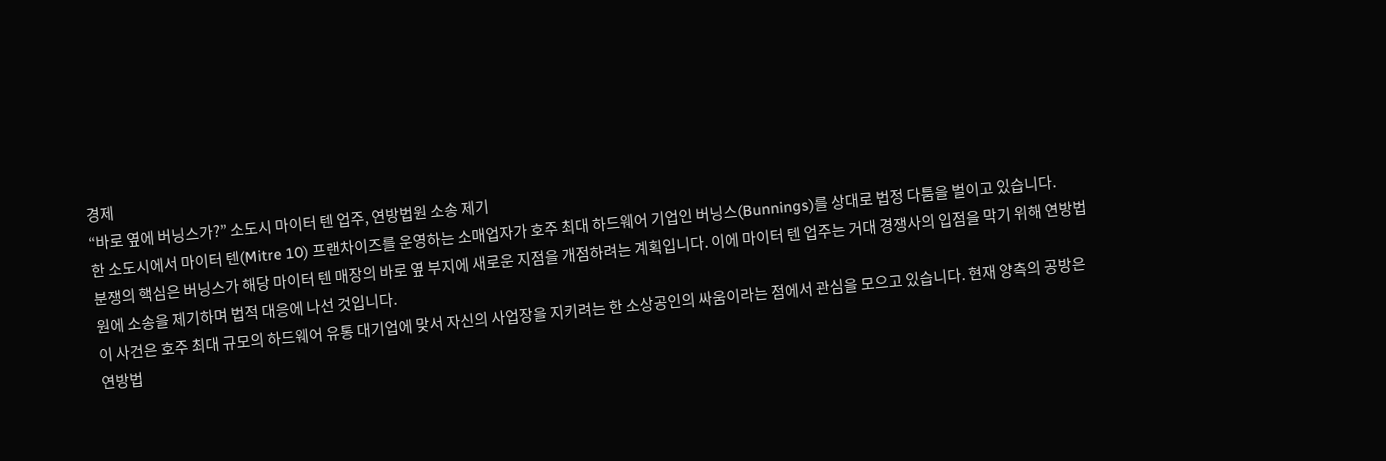경제
“바로 옆에 버닝스가?” 소도시 마이터 텐 업주, 연방법원 소송 제기
한 소도시에서 마이터 텐(Mitre 10) 프랜차이즈를 운영하는 소매업자가 호주 최대 하드웨어 기업인 버닝스(Bunnings)를 상대로 법정 다툼을 벌이고 있습니다.
분쟁의 핵심은 버닝스가 해당 마이터 텐 매장의 바로 옆 부지에 새로운 지점을 개점하려는 계획입니다. 이에 마이터 텐 업주는 거대 경쟁사의 입점을 막기 위해 연방법원에 소송을 제기하며 법적 대응에 나선 것입니다.
이 사건은 호주 최대 규모의 하드웨어 유통 대기업에 맞서 자신의 사업장을 지키려는 한 소상공인의 싸움이라는 점에서 관심을 모으고 있습니다. 현재 양측의 공방은 연방법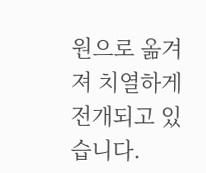원으로 옮겨져 치열하게 전개되고 있습니다.